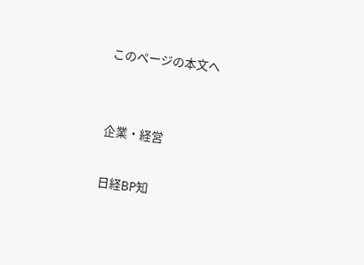このページの本文へ


企業・経営

日経BP知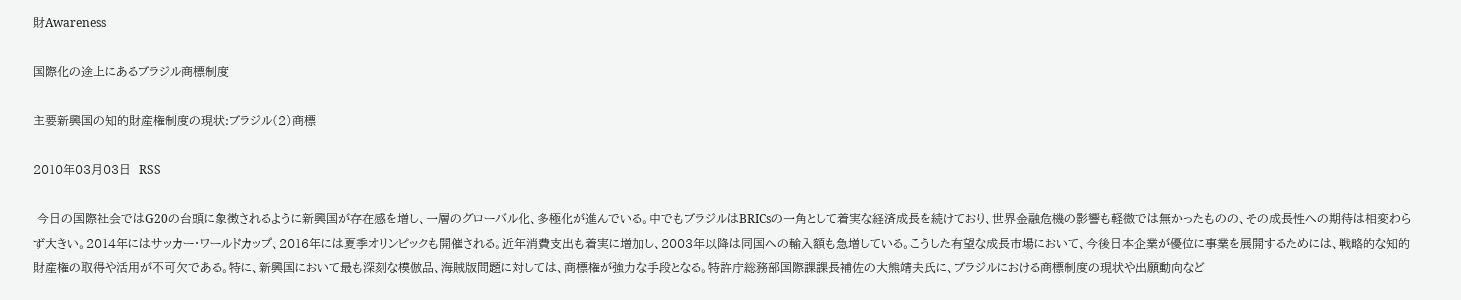財Awareness

国際化の途上にあるブラジル商標制度

主要新興国の知的財産権制度の現状:ブラジル(2)商標

2010年03月03日  RSS

 今日の国際社会ではG20の台頭に象徴されるように新興国が存在感を増し、一層のグローバル化、多極化が進んでいる。中でもブラジルはBRICsの一角として着実な経済成長を続けており、世界金融危機の影響も軽微では無かったものの、その成長性への期待は相変わらず大きい。2014年にはサッカー・ワールドカップ、2016年には夏季オリンピックも開催される。近年消費支出も着実に増加し、2003年以降は同国への輸入額も急増している。こうした有望な成長市場において、今後日本企業が優位に事業を展開するためには、戦略的な知的財産権の取得や活用が不可欠である。特に、新興国において最も深刻な模倣品、海賊版問題に対しては、商標権が強力な手段となる。特許庁総務部国際課課長補佐の大熊靖夫氏に、ブラジルにおける商標制度の現状や出願動向など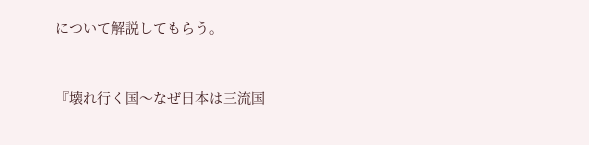について解説してもらう。


『壊れ行く国〜なぜ日本は三流国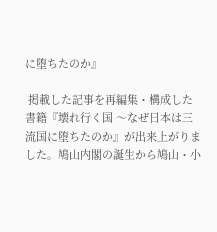に堕ちたのか』

 掲載した記事を再編集・構成した書籍『壊れ行く国 〜なぜ日本は三流国に堕ちたのか』が出来上がりました。鳩山内閣の誕生から鳩山・小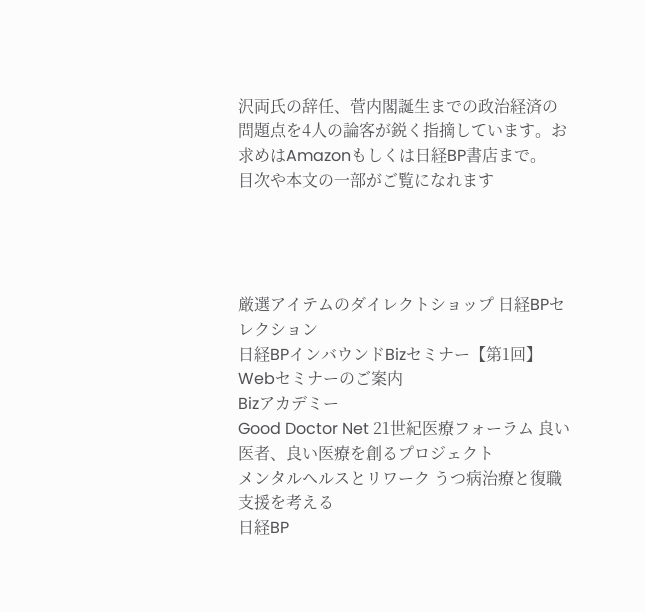沢両氏の辞任、菅内閣誕生までの政治経済の問題点を4人の論客が鋭く指摘しています。お求めはAmazonもしくは日経BP書店まで。
目次や本文の一部がご覧になれます




厳選アイテムのダイレクトショップ 日経BPセレクション
日経BPインバウンドBizセミナー【第1回】Webセミナーのご案内
Bizアカデミー
Good Doctor Net 21世紀医療フォーラム 良い医者、良い医療を創るプロジェクト
メンタルヘルスとリワーク うつ病治療と復職支援を考える
日経BP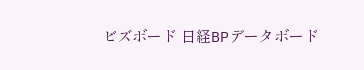ビズボード 日経BPデータボード